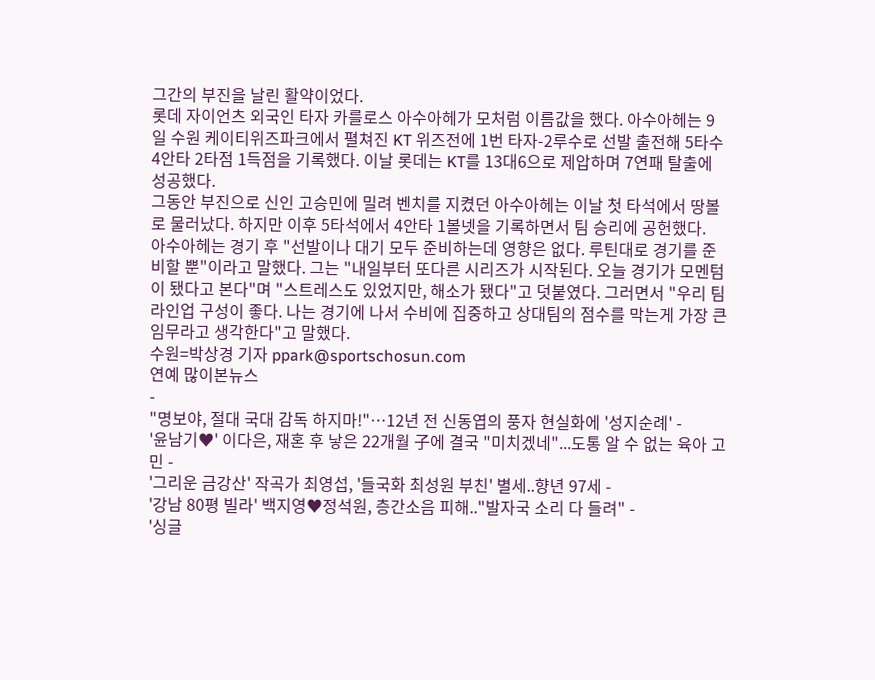그간의 부진을 날린 활약이었다.
롯데 자이언츠 외국인 타자 카를로스 아수아헤가 모처럼 이름값을 했다. 아수아헤는 9일 수원 케이티위즈파크에서 펼쳐진 KT 위즈전에 1번 타자-2루수로 선발 출전해 5타수 4안타 2타점 1득점을 기록했다. 이날 롯데는 KT를 13대6으로 제압하며 7연패 탈출에 성공했다.
그동안 부진으로 신인 고승민에 밀려 벤치를 지켰던 아수아헤는 이날 첫 타석에서 땅볼로 물러났다. 하지만 이후 5타석에서 4안타 1볼넷을 기록하면서 팀 승리에 공헌했다.
아수아헤는 경기 후 "선발이나 대기 모두 준비하는데 영향은 없다. 루틴대로 경기를 준비할 뿐"이라고 말했다. 그는 "내일부터 또다른 시리즈가 시작된다. 오늘 경기가 모멘텀이 됐다고 본다"며 "스트레스도 있었지만, 해소가 됐다"고 덧붙였다. 그러면서 "우리 팀 라인업 구성이 좋다. 나는 경기에 나서 수비에 집중하고 상대팀의 점수를 막는게 가장 큰 임무라고 생각한다"고 말했다.
수원=박상경 기자 ppark@sportschosun.com
연예 많이본뉴스
-
"명보야, 절대 국대 감독 하지마!"…12년 전 신동엽의 풍자 현실화에 '성지순례' -
'윤남기♥' 이다은, 재혼 후 낳은 22개월 子에 결국 "미치겠네"...도통 알 수 없는 육아 고민 -
'그리운 금강산' 작곡가 최영섭, '들국화 최성원 부친' 별세..향년 97세 -
'강남 80평 빌라' 백지영♥정석원, 층간소음 피해.."발자국 소리 다 들려" -
'싱글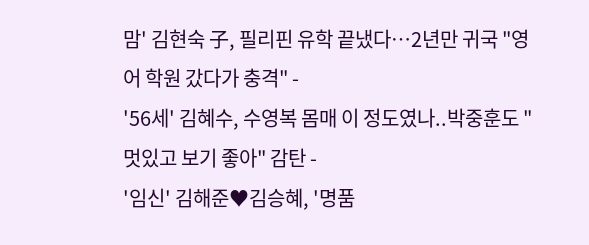맘' 김현숙 子, 필리핀 유학 끝냈다…2년만 귀국 "영어 학원 갔다가 충격" -
'56세' 김혜수, 수영복 몸매 이 정도였나..박중훈도 "멋있고 보기 좋아" 감탄 -
'임신' 김해준♥김승혜, '명품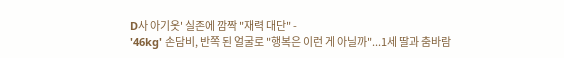D사 아기옷' 실존에 깜짝 "재력 대단" -
'46kg' 손담비, 반쪽 된 얼굴로 "행복은 이런 게 아닐까"...1세 딸과 춤바람